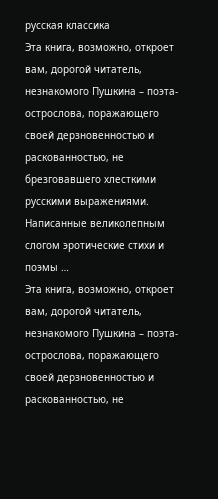русская классика
Эта книга, возможно, откроет вам, дорогой читатель, незнакомого Пушкина – поэта-острослова, поражающего своей дерзновенностью и раскованностью, не брезговавшего хлесткими русскими выражениями. Написанные великолепным слогом эротические стихи и поэмы …
Эта книга, возможно, откроет вам, дорогой читатель, незнакомого Пушкина – поэта-острослова, поражающего своей дерзновенностью и раскованностью, не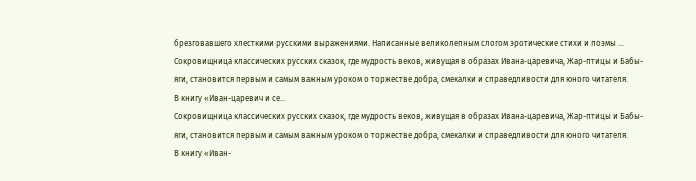брезговавшего хлесткими русскими выражениями. Написанные великолепным слогом эротические стихи и поэмы …
Сокровищница классических русских сказок, где мудрость веков, живущая в образах Ивана-царевича, Жар-птицы и Бабы-яги, становится первым и самым важным уроком о торжестве добра, смекалки и справедливости для юного читателя.
В книгу «Иван-царевич и се…
Сокровищница классических русских сказок, где мудрость веков, живущая в образах Ивана-царевича, Жар-птицы и Бабы-яги, становится первым и самым важным уроком о торжестве добра, смекалки и справедливости для юного читателя.
В книгу «Иван-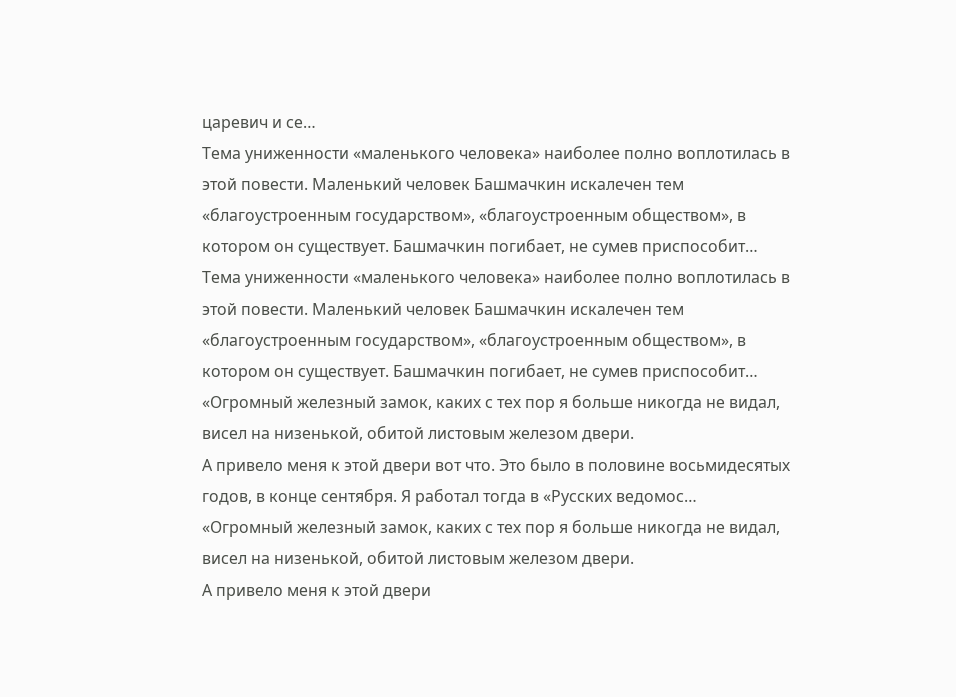царевич и се…
Тема униженности «маленького человека» наиболее полно воплотилась в этой повести. Маленький человек Башмачкин искалечен тем «благоустроенным государством», «благоустроенным обществом», в котором он существует. Башмачкин погибает, не сумев приспособит…
Тема униженности «маленького человека» наиболее полно воплотилась в этой повести. Маленький человек Башмачкин искалечен тем «благоустроенным государством», «благоустроенным обществом», в котором он существует. Башмачкин погибает, не сумев приспособит…
«Огромный железный замок, каких с тех пор я больше никогда не видал, висел на низенькой, обитой листовым железом двери.
А привело меня к этой двери вот что. Это было в половине восьмидесятых годов, в конце сентября. Я работал тогда в «Русских ведомос…
«Огромный железный замок, каких с тех пор я больше никогда не видал, висел на низенькой, обитой листовым железом двери.
А привело меня к этой двери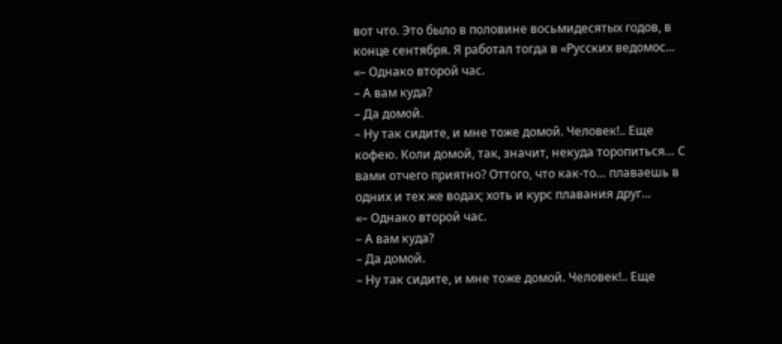вот что. Это было в половине восьмидесятых годов, в конце сентября. Я работал тогда в «Русских ведомос…
«– Однако второй час.
– А вам куда?
– Да домой.
– Ну так сидите, и мне тоже домой. Человек!.. Еще кофею. Коли домой, так, значит, некуда торопиться… С вами отчего приятно? Оттого, что как-то… плаваешь в одних и тех же водах; хоть и курс плавания друг…
«– Однако второй час.
– А вам куда?
– Да домой.
– Ну так сидите, и мне тоже домой. Человек!.. Еще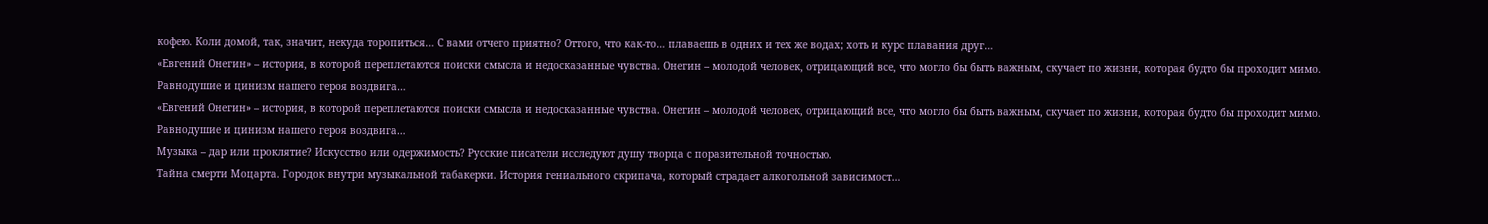кофею. Коли домой, так, значит, некуда торопиться… С вами отчего приятно? Оттого, что как-то… плаваешь в одних и тех же водах; хоть и курс плавания друг…
«Евгений Онегин» – история, в которой переплетаются поиски смысла и недосказанные чувства. Онегин – молодой человек, отрицающий все, что могло бы быть важным, скучает по жизни, которая будто бы проходит мимо. Равнодушие и цинизм нашего героя воздвига…
«Евгений Онегин» – история, в которой переплетаются поиски смысла и недосказанные чувства. Онегин – молодой человек, отрицающий все, что могло бы быть важным, скучает по жизни, которая будто бы проходит мимо. Равнодушие и цинизм нашего героя воздвига…
Музыка – дар или проклятие? Искусство или одержимость? Русские писатели исследуют душу творца с поразительной точностью.
Тайна смерти Моцарта. Городок внутри музыкальной табакерки. История гениального скрипача, который страдает алкогольной зависимост…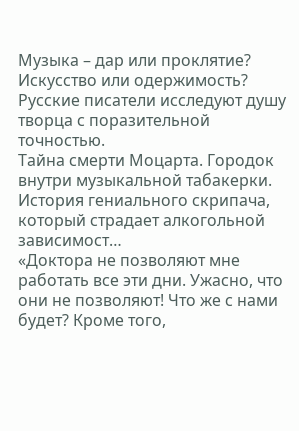Музыка – дар или проклятие? Искусство или одержимость? Русские писатели исследуют душу творца с поразительной точностью.
Тайна смерти Моцарта. Городок внутри музыкальной табакерки. История гениального скрипача, который страдает алкогольной зависимост…
«Доктора не позволяют мне работать все эти дни. Ужасно, что они не позволяют! Что же с нами будет? Кроме того,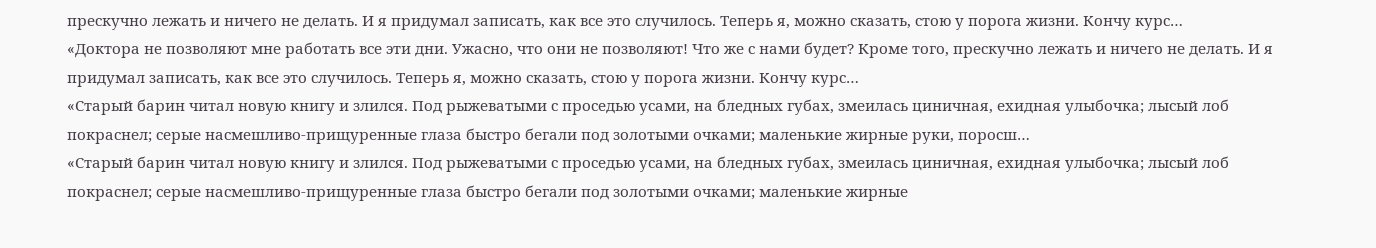прескучно лежать и ничего не делать. И я придумал записать, как все это случилось. Теперь я, можно сказать, стою у порога жизни. Кончу курс…
«Доктора не позволяют мне работать все эти дни. Ужасно, что они не позволяют! Что же с нами будет? Кроме того, прескучно лежать и ничего не делать. И я придумал записать, как все это случилось. Теперь я, можно сказать, стою у порога жизни. Кончу курс…
«Старый барин читал новую книгу и злился. Под рыжеватыми с проседью усами, на бледных губах, змеилась циничная, ехидная улыбочка; лысый лоб покраснел; серые насмешливо-прищуренные глаза быстро бегали под золотыми очками; маленькие жирные руки, поросш…
«Старый барин читал новую книгу и злился. Под рыжеватыми с проседью усами, на бледных губах, змеилась циничная, ехидная улыбочка; лысый лоб покраснел; серые насмешливо-прищуренные глаза быстро бегали под золотыми очками; маленькие жирные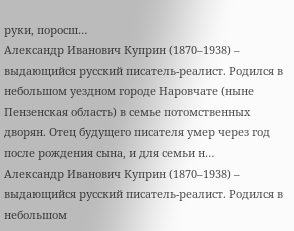руки, поросш…
Александр Иванович Куприн (1870–1938) – выдающийся русский писатель-реалист. Родился в небольшом уездном городе Наровчате (ныне Пензенская область) в семье потомственных дворян. Отец будущего писателя умер через год после рождения сына, и для семьи н…
Александр Иванович Куприн (1870–1938) – выдающийся русский писатель-реалист. Родился в небольшом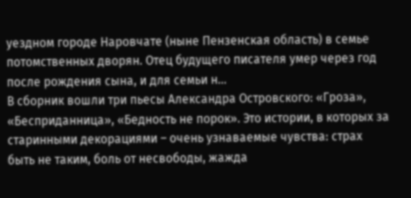уездном городе Наровчате (ныне Пензенская область) в семье потомственных дворян. Отец будущего писателя умер через год после рождения сына, и для семьи н…
В сборник вошли три пьесы Александра Островского: «Гроза», «Бесприданница», «Бедность не порок». Это истории, в которых за старинными декорациями – очень узнаваемые чувства: страх быть не таким, боль от несвободы, жажда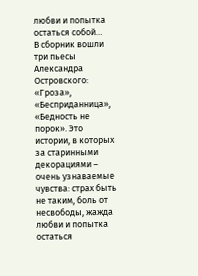любви и попытка остаться собой…
В сборник вошли три пьесы Александра Островского: «Гроза», «Бесприданница», «Бедность не порок». Это истории, в которых за старинными декорациями – очень узнаваемые чувства: страх быть не таким, боль от несвободы, жажда любви и попытка остаться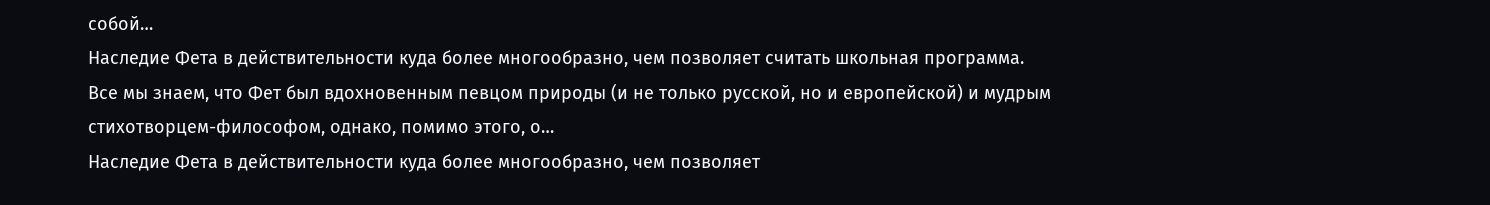собой…
Наследие Фета в действительности куда более многообразно, чем позволяет считать школьная программа.
Все мы знаем, что Фет был вдохновенным певцом природы (и не только русской, но и европейской) и мудрым стихотворцем-философом, однако, помимо этого, о…
Наследие Фета в действительности куда более многообразно, чем позволяет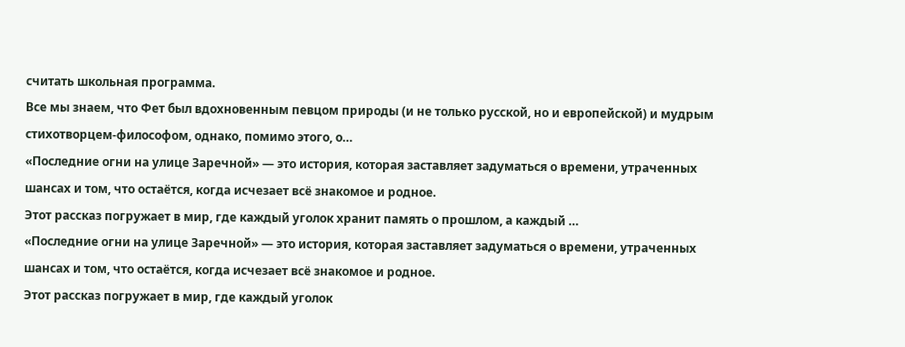считать школьная программа.
Все мы знаем, что Фет был вдохновенным певцом природы (и не только русской, но и европейской) и мудрым стихотворцем-философом, однако, помимо этого, о…
«Последние огни на улице Заречной» — это история, которая заставляет задуматься о времени, утраченных шансах и том, что остаётся, когда исчезает всё знакомое и родное.
Этот рассказ погружает в мир, где каждый уголок хранит память о прошлом, а каждый …
«Последние огни на улице Заречной» — это история, которая заставляет задуматься о времени, утраченных шансах и том, что остаётся, когда исчезает всё знакомое и родное.
Этот рассказ погружает в мир, где каждый уголок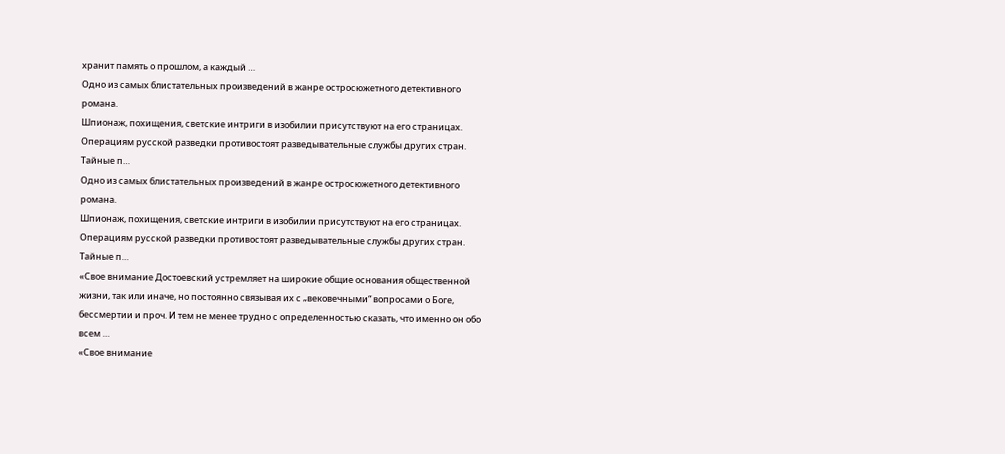хранит память о прошлом, а каждый …
Одно из самых блистательных произведений в жанре остросюжетного детективного романа.
Шпионаж, похищения, светские интриги в изобилии присутствуют на его страницах. Операциям русской разведки противостоят разведывательные службы других стран. Тайные п…
Одно из самых блистательных произведений в жанре остросюжетного детективного романа.
Шпионаж, похищения, светские интриги в изобилии присутствуют на его страницах. Операциям русской разведки противостоят разведывательные службы других стран. Тайные п…
«Свое внимание Достоевский устремляет на широкие общие основания общественной жизни, так или иначе, но постоянно связывая их с „вековечными“ вопросами о Боге, бессмертии и проч. И тем не менее трудно с определенностью сказать, что именно он обо всем …
«Свое внимание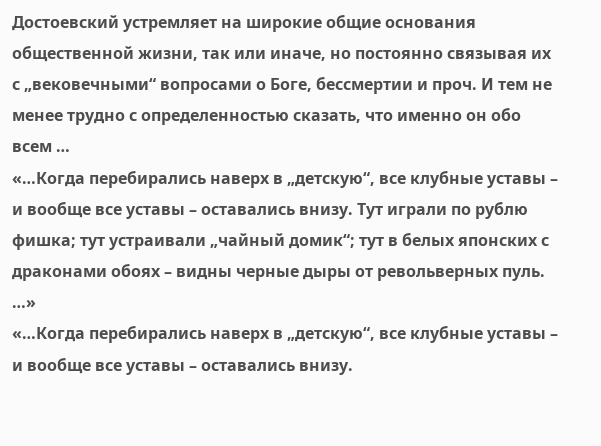Достоевский устремляет на широкие общие основания общественной жизни, так или иначе, но постоянно связывая их с „вековечными“ вопросами о Боге, бессмертии и проч. И тем не менее трудно с определенностью сказать, что именно он обо всем …
«…Когда перебирались наверх в „детскую“, все клубные уставы – и вообще все уставы – оставались внизу. Тут играли по рублю фишка; тут устраивали „чайный домик“; тут в белых японских с драконами обоях – видны черные дыры от револьверных пуль. …»
«…Когда перебирались наверх в „детскую“, все клубные уставы – и вообще все уставы – оставались внизу.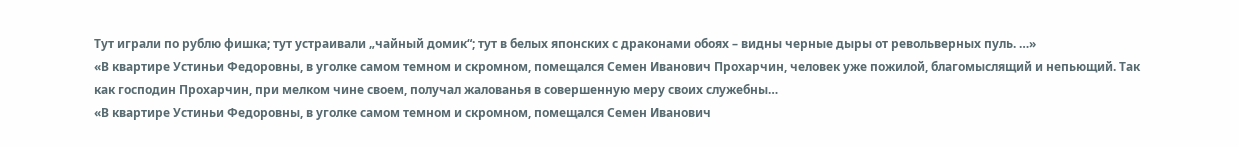Тут играли по рублю фишка; тут устраивали „чайный домик“; тут в белых японских с драконами обоях – видны черные дыры от револьверных пуль. …»
«В квартире Устиньи Федоровны, в уголке самом темном и скромном, помещался Семен Иванович Прохарчин, человек уже пожилой, благомыслящий и непьющий. Так как господин Прохарчин, при мелком чине своем, получал жалованья в совершенную меру своих служебны…
«В квартире Устиньи Федоровны, в уголке самом темном и скромном, помещался Семен Иванович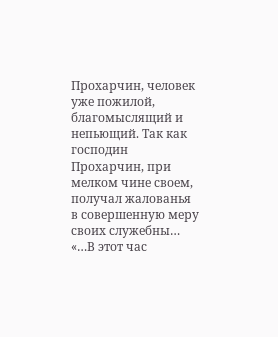Прохарчин, человек уже пожилой, благомыслящий и непьющий. Так как господин Прохарчин, при мелком чине своем, получал жалованья в совершенную меру своих служебны…
«…В этот час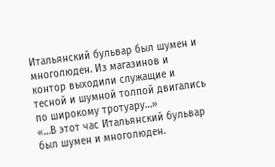Итальянский бульвар был шумен и многолюден. Из магазинов и контор выходили служащие и тесной и шумной толпой двигались по широкому тротуару…»
«…В этот час Итальянский бульвар был шумен и многолюден.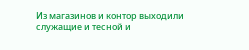Из магазинов и контор выходили служащие и тесной и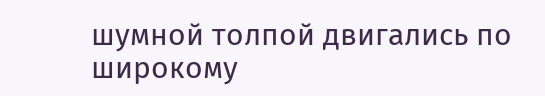шумной толпой двигались по широкому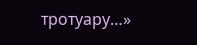тротуару…»